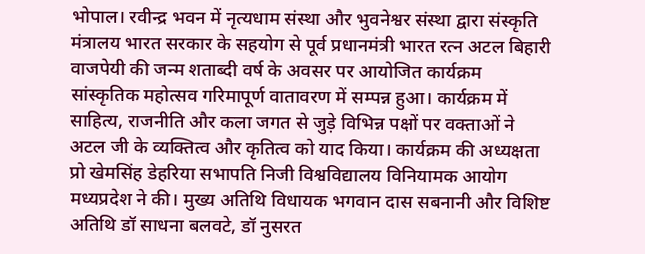भोपाल। रवीन्द्र भवन में नृत्यधाम संस्था और भुवनेश्वर संस्था द्वारा संस्कृति मंत्रालय भारत सरकार के सहयोग से पूर्व प्रधानमंत्री भारत रत्न अटल बिहारी वाजपेयी की जन्म शताब्दी वर्ष के अवसर पर आयोजित कार्यक्रम सांस्कृतिक महोत्सव गरिमापूर्ण वातावरण में सम्पन्न हुआ। कार्यक्रम में साहित्य, राजनीति और कला जगत से जुड़े विभिन्न पक्षों पर वक्ताओं ने अटल जी के व्यक्तित्व और कृतित्व को याद किया। कार्यक्रम की अध्यक्षता प्रो खेमसिंह डेहरिया सभापति निजी विश्वविद्यालय विनियामक आयोग मध्यप्रदेश ने की। मुख्य अतिथि विधायक भगवान दास सबनानी और विशिष्ट अतिथि डॉ साधना बलवटे, डॉ नुसरत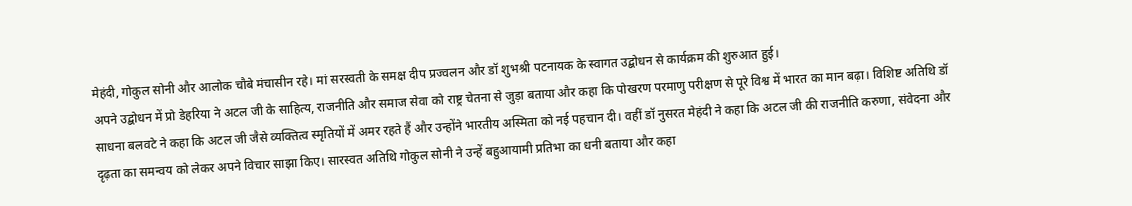मेहंदी, गोकुल सोनी और आलोक चौबे मंचासीन रहे। मां सरस्वती के समक्ष दीप प्रज्वलन और डॉ शुभश्री पटनायक के स्वागत उद्बोधन से कार्यक्रम की शुरुआत हुई।
अपने उद्बोधन में प्रो डेहरिया ने अटल जी के साहित्य, राजनीति और समाज सेवा को राष्ट्र चेतना से जुड़ा बताया और कहा कि पोखरण परमाणु परीक्षण से पूरे विश्व में भारत का मान बढ़ा। विशिष्ट अतिथि डॉ साधना बलवटे ने कहा कि अटल जी जैसे व्यक्तित्व स्मृतियों में अमर रहते हैं और उन्होंने भारतीय अस्मिता को नई पहचान दी। वहीं डॉ नुसरत मेहंदी ने कहा कि अटल जी की राजनीति करुणा, संवेदना और दृढ़ता का समन्वय को लेकर अपने विचार साझा किए। सारस्वत अतिथि गोकुल सोनी ने उन्हें बहुआयामी प्रतिभा का धनी बताया और कहा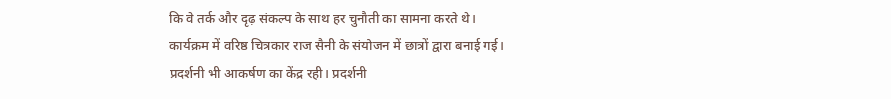कि वे तर्क और दृढ़ संकल्प के साथ हर चुनौती का सामना करते थे।
कार्यक्रम में वरिष्ठ चित्रकार राज सैनी के संयोजन में छात्रों द्वारा बनाई गई। प्रदर्शनी भी आकर्षण का केंद्र रही। प्रदर्शनी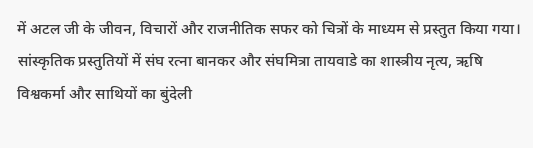में अटल जी के जीवन, विचारों और राजनीतिक सफर को चित्रों के माध्यम से प्रस्तुत किया गया। सांस्कृतिक प्रस्तुतियों में संघ रत्ना बानकर और संघमित्रा तायवाडे का शास्त्रीय नृत्य, ऋषि विश्वकर्मा और साथियों का बुंदेली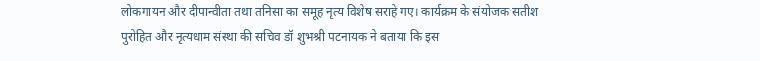लोकगायन और दीपान्वीता तथा तनिसा का समूह नृत्य विशेष सराहे गए। कार्यक्रम के संयोजक सतीश पुरोहित और नृत्यधाम संस्था की सचिव डॉ शुभश्री पटनायक ने बताया कि इस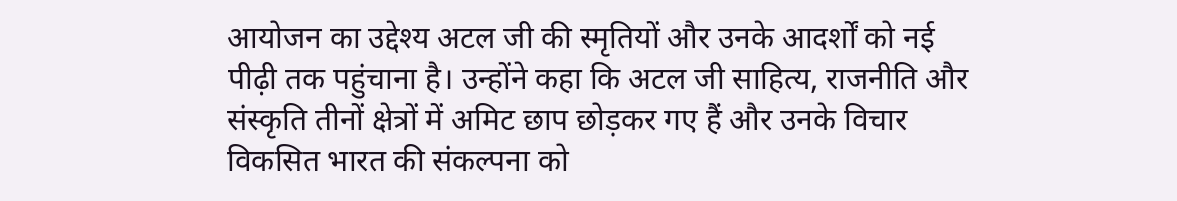आयोजन का उद्देश्य अटल जी की स्मृतियों और उनके आदर्शों को नई पीढ़ी तक पहुंचाना है। उन्होंने कहा कि अटल जी साहित्य, राजनीति और संस्कृति तीनों क्षेत्रों में अमिट छाप छोड़कर गए हैं और उनके विचार विकसित भारत की संकल्पना को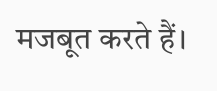मजबूत करते हैं।